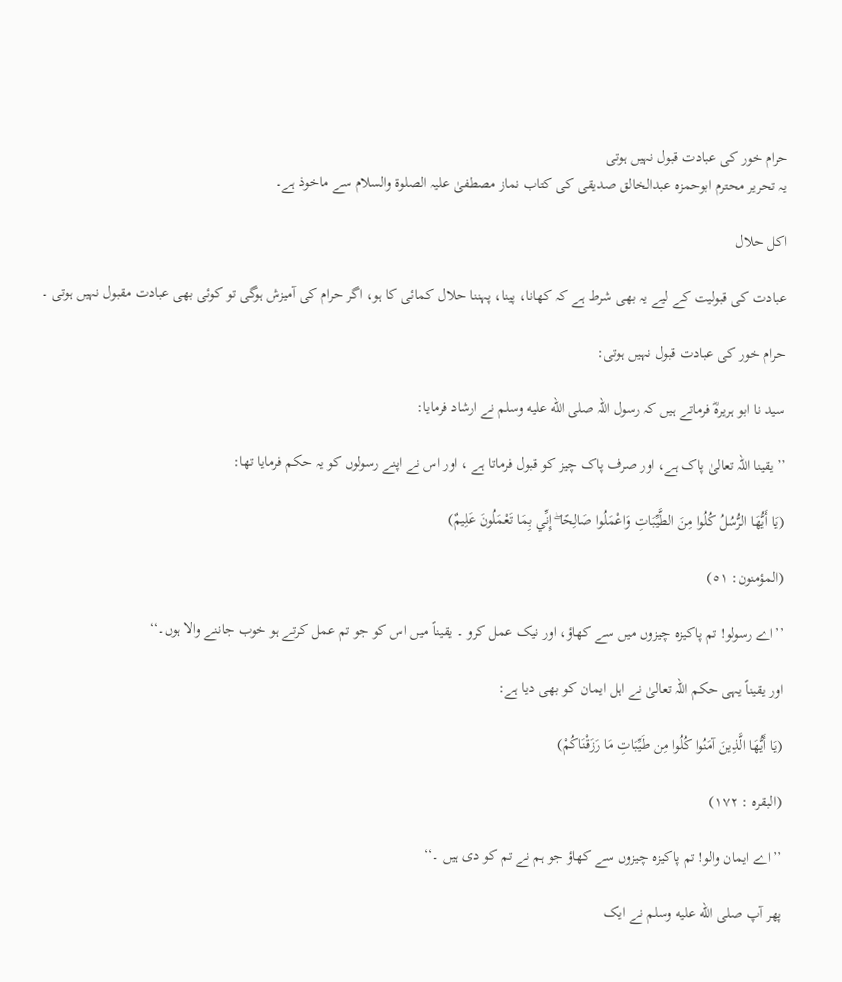حرام خور کی عبادت قبول نہیں ہوتی
یہ تحریر محترم ابوحمزہ عبدالخالق صدیقی کی کتاب نماز مصطفیٰ علیہ الصلوۃ والسلام سے ماخوذ ہے۔

اکل حلال

عبادت کی قبولیت کے لیے یہ بھی شرط ہے کہ کھانا، پینا، پہننا حلال کمائی کا ہو، اگر حرام کی آمیزش ہوگی تو کوئی بھی عبادت مقبول نہیں ہوتی ۔

حرام خور کی عبادت قبول نہیں ہوتی:

سید نا ابو ہریرہؓ فرماتے ہیں کہ رسول اللہ صلى الله عليه وسلم نے ارشاد فرمایا:

’’یقینا اللہ تعالیٰ پاک ہے، اور صرف پاک چیز کو قبول فرماتا ہے ، اور اس نے اپنے رسولوں کو یہ حکم فرمایا تھا:

(يَا أَيُّهَا الرُّسُلُ كُلُوا مِنَ الطَّيِّبَاتِ وَاعْمَلُوا صَالِحًا ۖ إِنِّي بِمَا تَعْمَلُونَ عَلِيمٌ)

(المؤمنون: ٥١)

’’اے رسولو! تم پاکیزہ چیزوں میں سے کھاؤ، اور نیک عمل کرو ۔ یقیناً میں اس کو جو تم عمل کرتے ہو خوب جاننے والا ہوں۔‘‘

اور یقیناً یہی حکم اللہ تعالیٰ نے اہل ایمان کو بھی دیا ہے:

(يَا أَيُّهَا الَّذِينَ آمَنُوا كُلُوا مِن طَيِّبَاتِ مَا رَزَقْنَاكُمْ)

(البقره : ۱۷۲)

’’اے ایمان والو! تم پاکیزہ چیزوں سے کھاؤ جو ہم نے تم کو دی ہیں ۔‘‘

پھر آپ صلى الله عليه وسلم نے ایک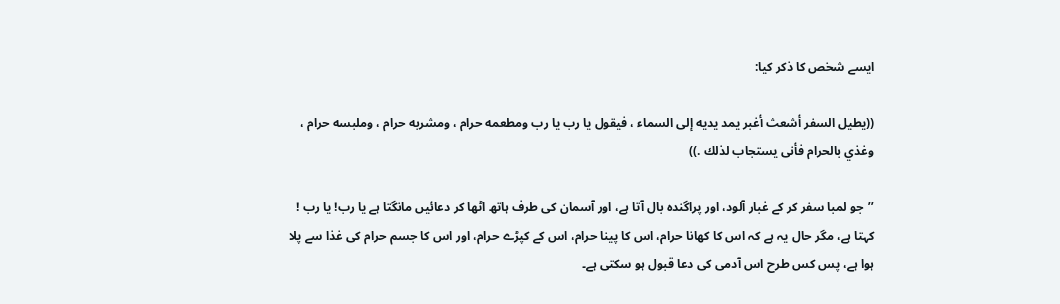ایسے شخص کا ذکر کیا:

((يطيل السفر أشعث أغبر يمد يديه إلى السماء ، فيقول يا رب يا رب ومطعمه حرام ، ومشربه حرام ، وملبسه حرام ، وغذي بالحرام فأنى يستجاب لذلك .))

’’جو لمبا سفر کر کے غبار آلود، اور پراگندہ بال آتا ہے، اور آسمان کی طرف ہاتھ اٹھا کر دعائیں مانگتا ہے یا رب! یا رب ! کہتا ہے، مگر حال یہ ہے کہ اس کا کھانا حرام، اس کا پینا حرام، اس کے کپڑے حرام، اور اس کا جسم حرام کی غذا سے پلا ہوا ہے، پس کس طرح اس آدمی کی دعا قبول ہو سکتی ہے۔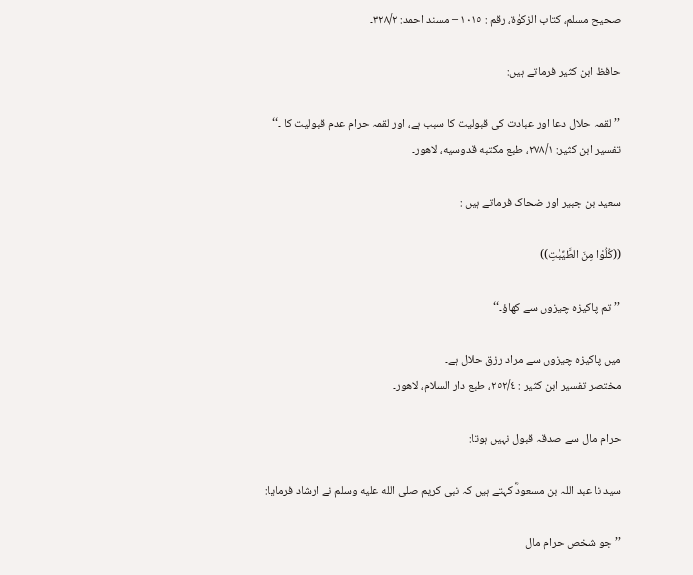صحیح مسلم، کتاب الزكوٰة، رقم : ١٠١٥ – مسند احمد: ۳۲۸/۲۔

حافظ ابن کثیر فرماتے ہیں:

’’لقمہ حلال دعا اور عبادت کی قبولیت کا سبب ہے، اور لقمہ حرام عدم قبولیت کا ۔‘‘
تفسير ابن كثير: ۲۷۸/۱، طبع مکتبه قدوسيه، لاهور۔

سعید بن جبیر اور ضحاک فرماتے ہیں :

((كُلُوْا مِنَ الطَّیِّبٰتِ))

’’تم پاکیزہ چیزوں سے کھاؤ۔‘‘

میں پاکیزہ چیزوں سے مراد رزق حلال ہے۔
مختصر تفسير ابن كثير : ٢٥٢/٤، طبع دار السلام، لاهور۔

حرام مال سے صدقہ قبول نہیں ہوتا:

سید نا عبد اللہ بن مسعودؓ کہتے ہیں کہ نبی کریم صلى الله عليه وسلم نے ارشاد فرمایا:

’’جو شخص حرام مال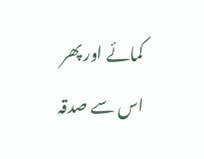کمائے اور پھر اس سے صدقہ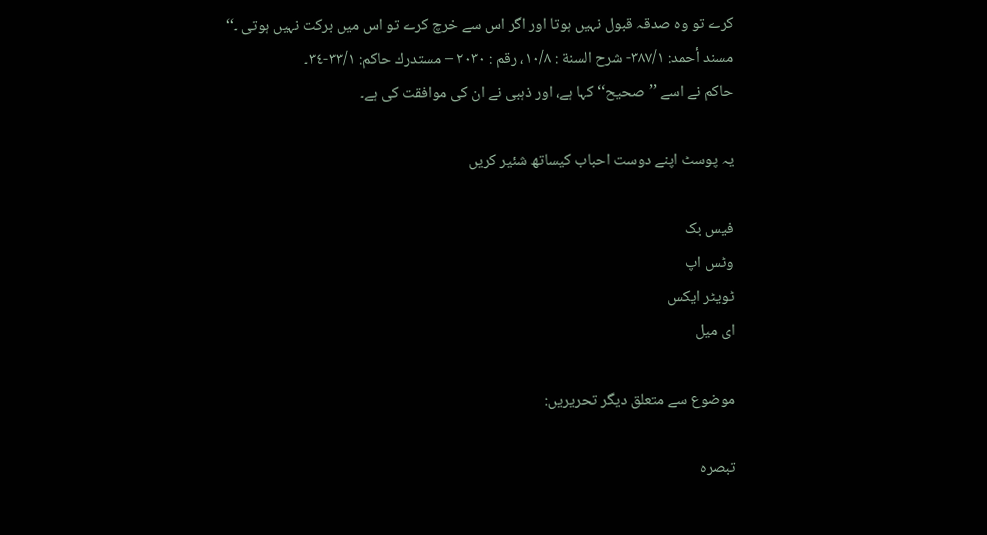کرے تو وہ صدقہ قبول نہیں ہوتا اور اگر اس سے خرچ کرے تو اس میں برکت نہیں ہوتی ۔‘‘
مسند أحمد: ۳۸۷/۱- شرح السنة : ١٠/٨، رقم : ٢٠٣٠ – مستدرك حاكم: ٣٣/١-٣٤۔
حاکم نے اسے ’’صحیح‘‘ کہا ہے، اور ذہبی نے ان کی موافقت کی ہے۔

یہ پوسٹ اپنے دوست احباب کیساتھ شئیر کریں

فیس بک
وٹس اپ
ٹویٹر ایکس
ای میل

موضوع سے متعلق دیگر تحریریں:

تبصرہ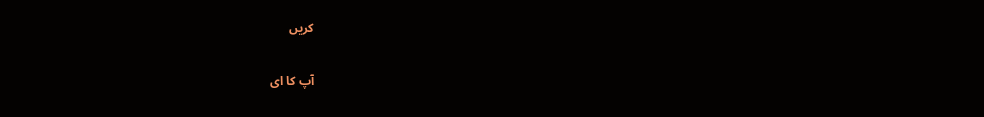کریں

آپ کا ای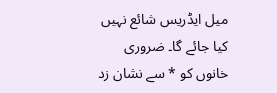میل ایڈریس شائع نہیں کیا جائے گا۔ ضروری خانوں کو * سے نشان زد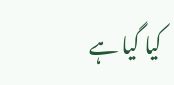کیا گیا ہے